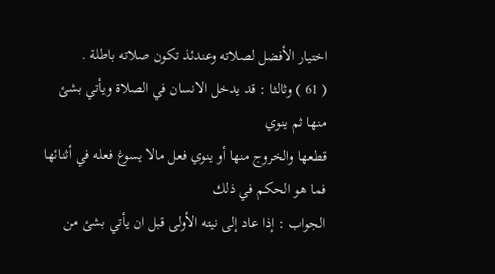اختيار الأفضل لصلاته وعندئذ تكون صلاته باطلة .
( 61 ) وثالثا : قد يدخل الانسان في الصلاة ويأتي بشئ منها ثم ينوي
قطعها والخروج منها أو ينوي فعل مالا يسوغ فعله في أثنائها فما هو الحكم في ذلك
الجواب : إذا عاد إلى نيته الأولى قبل ان يأتي بشئ من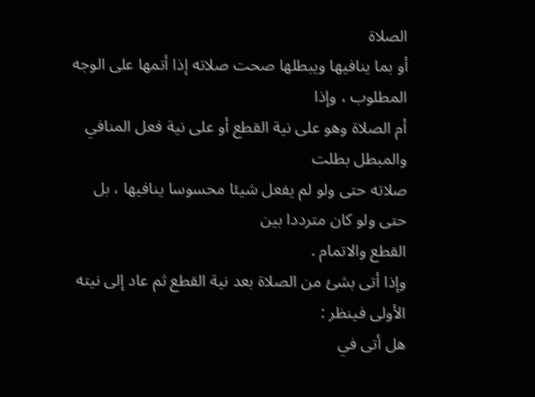الصلاة
أو بما ينافيها ويبطلها صحت صلاته إذا أتمها على الوجه المطلوب ، وإذا
أم الصلاة وهو على نية القطع أو على نية فعل المنافي والمبطل بطلت
صلاته حتى ولو لم يفعل شيئا محسوسا ينافيها ، بل حتى ولو كان مترددا بين
القطع والاتمام .
وإذا أتى بشئ من الصلاة بعد نية القطع ثم عاد إلى نيته الأولى فينظر :
هل أتى في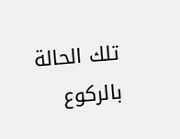تلك الحالة بالركوع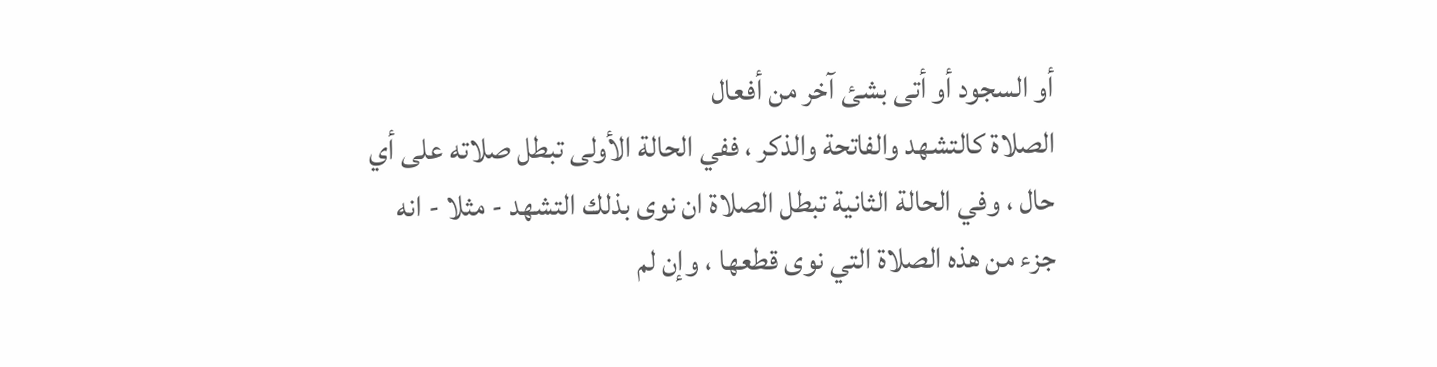أو السجود أو أتى بشئ آخر من أفعال
الصلاة كالتشهد والفاتحة والذكر ، ففي الحالة الأولى تبطل صلاته على أي
حال ، وفي الحالة الثانية تبطل الصلاة ان نوى بذلك التشهد - مثلا - انه
جزء من هذه الصلاة التي نوى قطعها ، وإن لم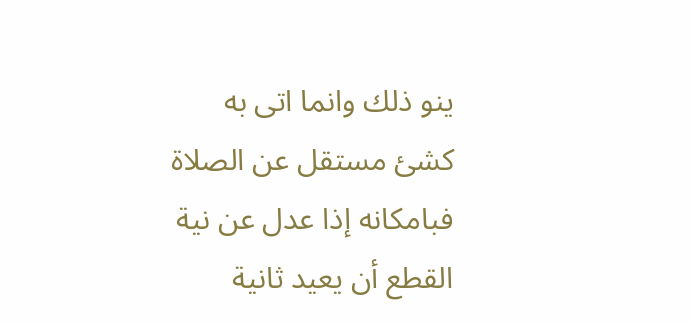ينو ذلك وانما اتى به
كشئ مستقل عن الصلاة فبامكانه إذا عدل عن نية القطع أن يعيد ثانية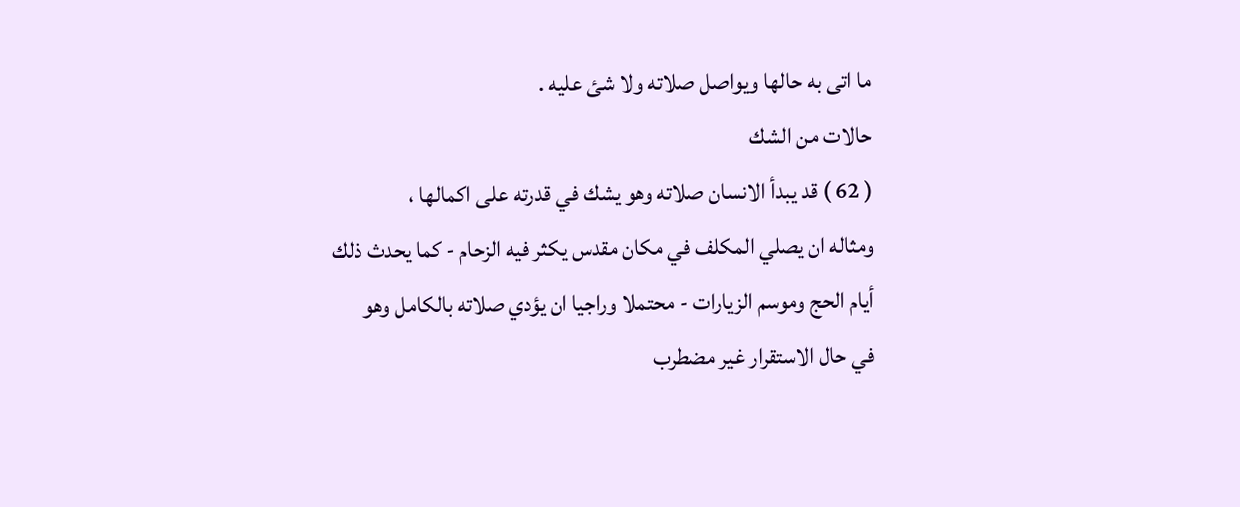ما اتى به حالها ويواصل صلاته ولا شئ عليه .
حالات من الشك
( 62 ) قد يبدأ الانسان صلاته وهو يشك في قدرته على اكمالها ،
ومثاله ان يصلي المكلف في مكان مقدس يكثر فيه الزحام - كما يحدث ذلك
أيام الحج وموسم الزيارات - محتملا وراجيا ان يؤدي صلاته بالكامل وهو
في حال الاستقرار غير مضطرب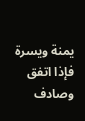يمنة ويسرة فإذا اتفق وصادف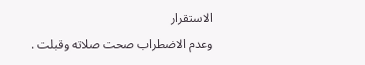الاستقرار
وعدم الاضطراب صحت صلاته وقبلت .